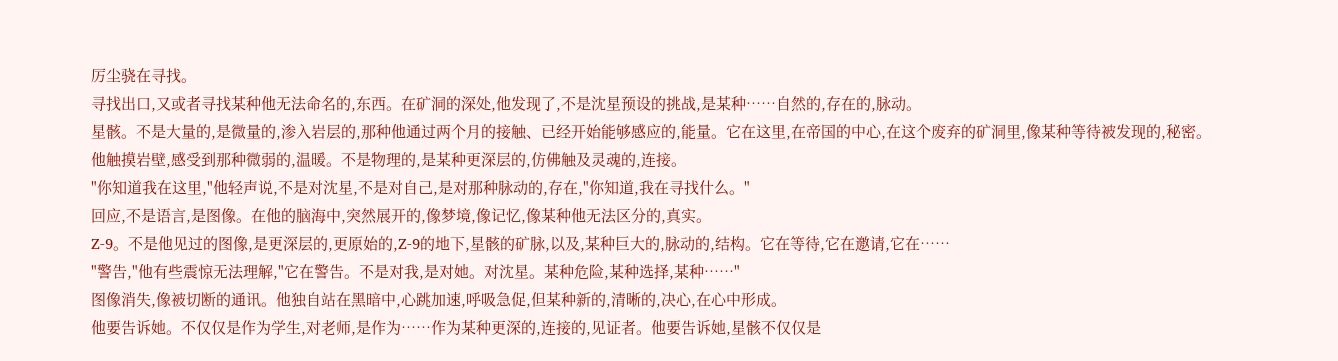厉尘骁在寻找。
寻找出口,又或者寻找某种他无法命名的,东西。在矿洞的深处,他发现了,不是沈星预设的挑战,是某种……自然的,存在的,脉动。
星骸。不是大量的,是微量的,渗入岩层的,那种他通过两个月的接触、已经开始能够感应的,能量。它在这里,在帝国的中心,在这个废弃的矿洞里,像某种等待被发现的,秘密。
他触摸岩壁,感受到那种微弱的,温暖。不是物理的,是某种更深层的,仿佛触及灵魂的,连接。
"你知道我在这里,"他轻声说,不是对沈星,不是对自己,是对那种脉动的,存在,"你知道,我在寻找什么。"
回应,不是语言,是图像。在他的脑海中,突然展开的,像梦境,像记忆,像某种他无法区分的,真实。
Z-9。不是他见过的图像,是更深层的,更原始的,Z-9的地下,星骸的矿脉,以及,某种巨大的,脉动的,结构。它在等待,它在邀请,它在……
"警告,"他有些震惊无法理解,"它在警告。不是对我,是对她。对沈星。某种危险,某种选择,某种……"
图像消失,像被切断的通讯。他独自站在黑暗中,心跳加速,呼吸急促,但某种新的,清晰的,决心,在心中形成。
他要告诉她。不仅仅是作为学生,对老师,是作为……作为某种更深的,连接的,见证者。他要告诉她,星骸不仅仅是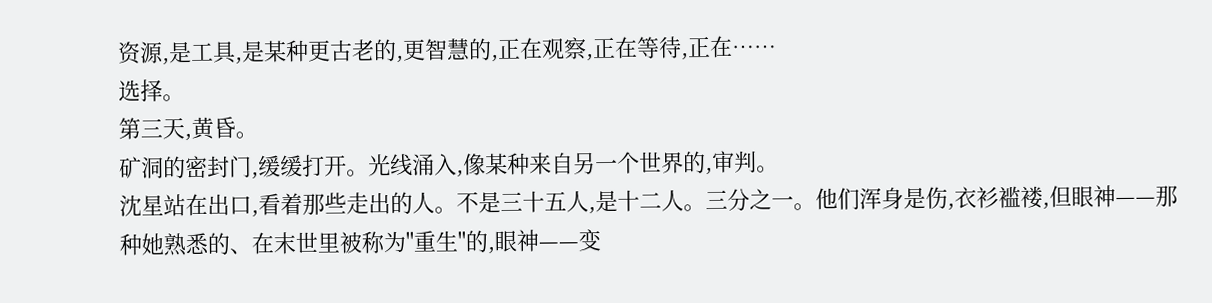资源,是工具,是某种更古老的,更智慧的,正在观察,正在等待,正在……
选择。
第三天,黄昏。
矿洞的密封门,缓缓打开。光线涌入,像某种来自另一个世界的,审判。
沈星站在出口,看着那些走出的人。不是三十五人,是十二人。三分之一。他们浑身是伤,衣衫褴褛,但眼神——那种她熟悉的、在末世里被称为"重生"的,眼神——变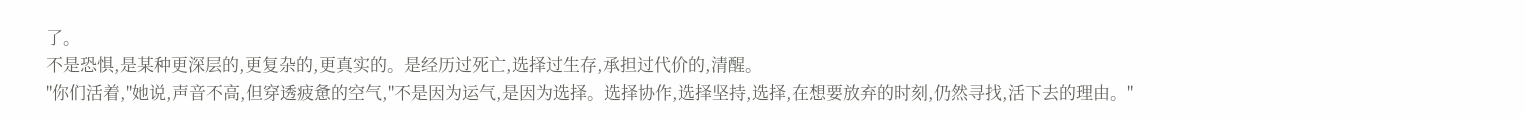了。
不是恐惧,是某种更深层的,更复杂的,更真实的。是经历过死亡,选择过生存,承担过代价的,清醒。
"你们活着,"她说,声音不高,但穿透疲惫的空气,"不是因为运气,是因为选择。选择协作,选择坚持,选择,在想要放弃的时刻,仍然寻找,活下去的理由。"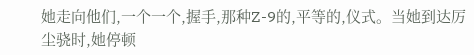她走向他们,一个一个,握手,那种Z-9的,平等的,仪式。当她到达厉尘骁时,她停顿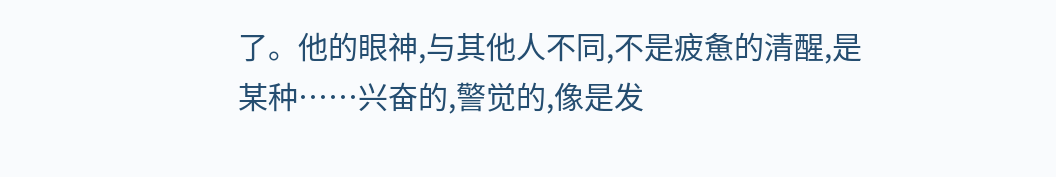了。他的眼神,与其他人不同,不是疲惫的清醒,是某种……兴奋的,警觉的,像是发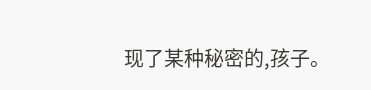现了某种秘密的,孩子。